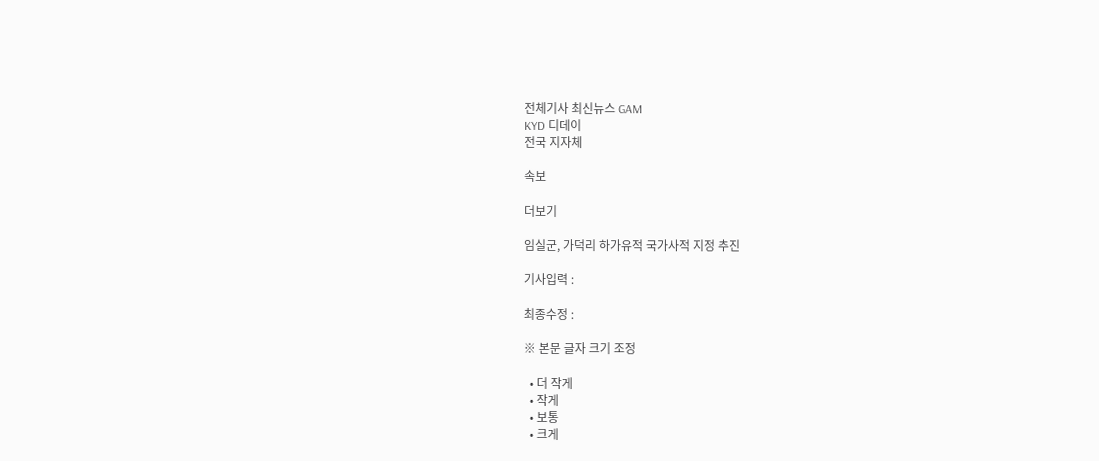전체기사 최신뉴스 GAM
KYD 디데이
전국 지자체

속보

더보기

임실군, 가덕리 하가유적 국가사적 지정 추진

기사입력 :

최종수정 :

※ 본문 글자 크기 조정

  • 더 작게
  • 작게
  • 보통
  • 크게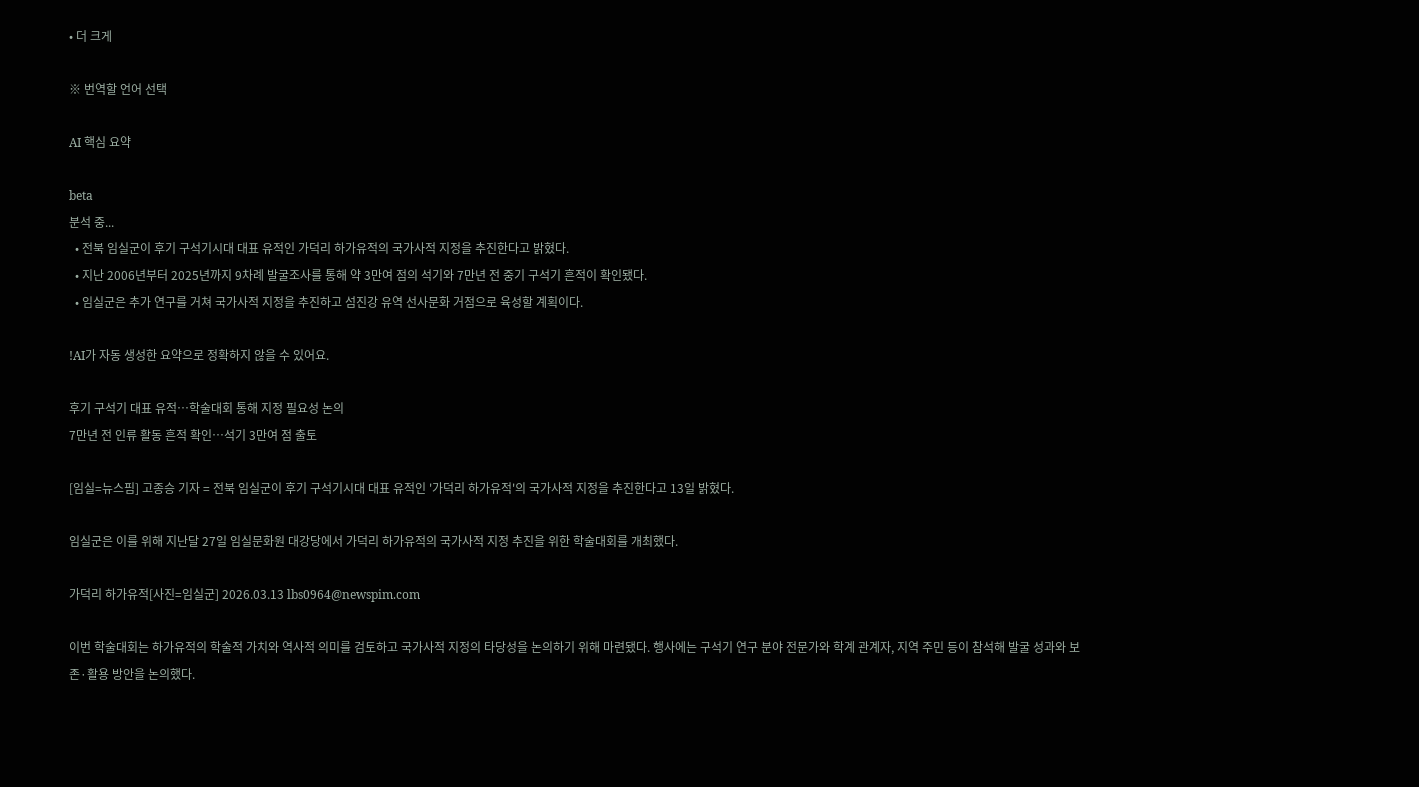• 더 크게

※ 번역할 언어 선택

AI 핵심 요약

beta
분석 중...
  • 전북 임실군이 후기 구석기시대 대표 유적인 가덕리 하가유적의 국가사적 지정을 추진한다고 밝혔다.
  • 지난 2006년부터 2025년까지 9차례 발굴조사를 통해 약 3만여 점의 석기와 7만년 전 중기 구석기 흔적이 확인됐다.
  • 임실군은 추가 연구를 거쳐 국가사적 지정을 추진하고 섬진강 유역 선사문화 거점으로 육성할 계획이다.

!AI가 자동 생성한 요약으로 정확하지 않을 수 있어요.

후기 구석기 대표 유적…학술대회 통해 지정 필요성 논의
7만년 전 인류 활동 흔적 확인…석기 3만여 점 출토

[임실=뉴스핌] 고종승 기자 = 전북 임실군이 후기 구석기시대 대표 유적인 '가덕리 하가유적'의 국가사적 지정을 추진한다고 13일 밝혔다.

임실군은 이를 위해 지난달 27일 임실문화원 대강당에서 가덕리 하가유적의 국가사적 지정 추진을 위한 학술대회를 개최했다.

가덕리 하가유적[사진=임실군] 2026.03.13 lbs0964@newspim.com

이번 학술대회는 하가유적의 학술적 가치와 역사적 의미를 검토하고 국가사적 지정의 타당성을 논의하기 위해 마련됐다. 행사에는 구석기 연구 분야 전문가와 학계 관계자, 지역 주민 등이 참석해 발굴 성과와 보존·활용 방안을 논의했다.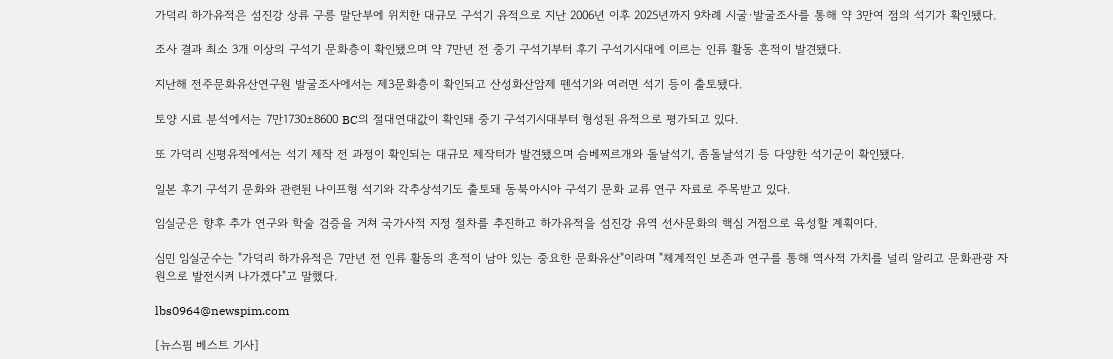가덕리 하가유적은 섬진강 상류 구릉 말단부에 위치한 대규모 구석기 유적으로 지난 2006년 이후 2025년까지 9차례 시굴·발굴조사를 통해 약 3만여 점의 석기가 확인됐다.

조사 결과 최소 3개 이상의 구석기 문화층이 확인됐으며 약 7만년 전 중기 구석기부터 후기 구석기시대에 이르는 인류 활동 흔적이 발견됐다.

지난해 전주문화유산연구원 발굴조사에서는 제3문화층이 확인되고 산성화산암제 뗀석기와 여러면 석기 등이 출토됐다.

토양 시료 분석에서는 7만1730±8600 BC의 절대연대값이 확인돼 중기 구석기시대부터 형성된 유적으로 평가되고 있다.

또 가덕리 신평유적에서는 석기 제작 전 과정이 확인되는 대규모 제작터가 발견됐으며 슴베찌르개와 돌날석기, 좀돌날석기 등 다양한 석기군이 확인됐다.

일본 후기 구석기 문화와 관련된 나이프형 석기와 각추상석기도 출토돼 동북아시아 구석기 문화 교류 연구 자료로 주목받고 있다.

임실군은 향후 추가 연구와 학술 검증을 거쳐 국가사적 지정 절차를 추진하고 하가유적을 섬진강 유역 선사문화의 핵심 거점으로 육성할 계획이다.

심민 임실군수는 "가덕리 하가유적은 7만년 전 인류 활동의 흔적이 남아 있는 중요한 문화유산"이라며 "체계적인 보존과 연구를 통해 역사적 가치를 널리 알리고 문화관광 자원으로 발전시켜 나가겠다"고 말했다.

lbs0964@newspim.com

[뉴스핌 베스트 기사]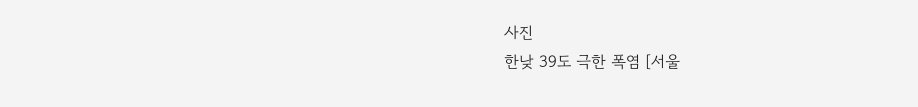사진
한낮 39도 극한 폭염 [서울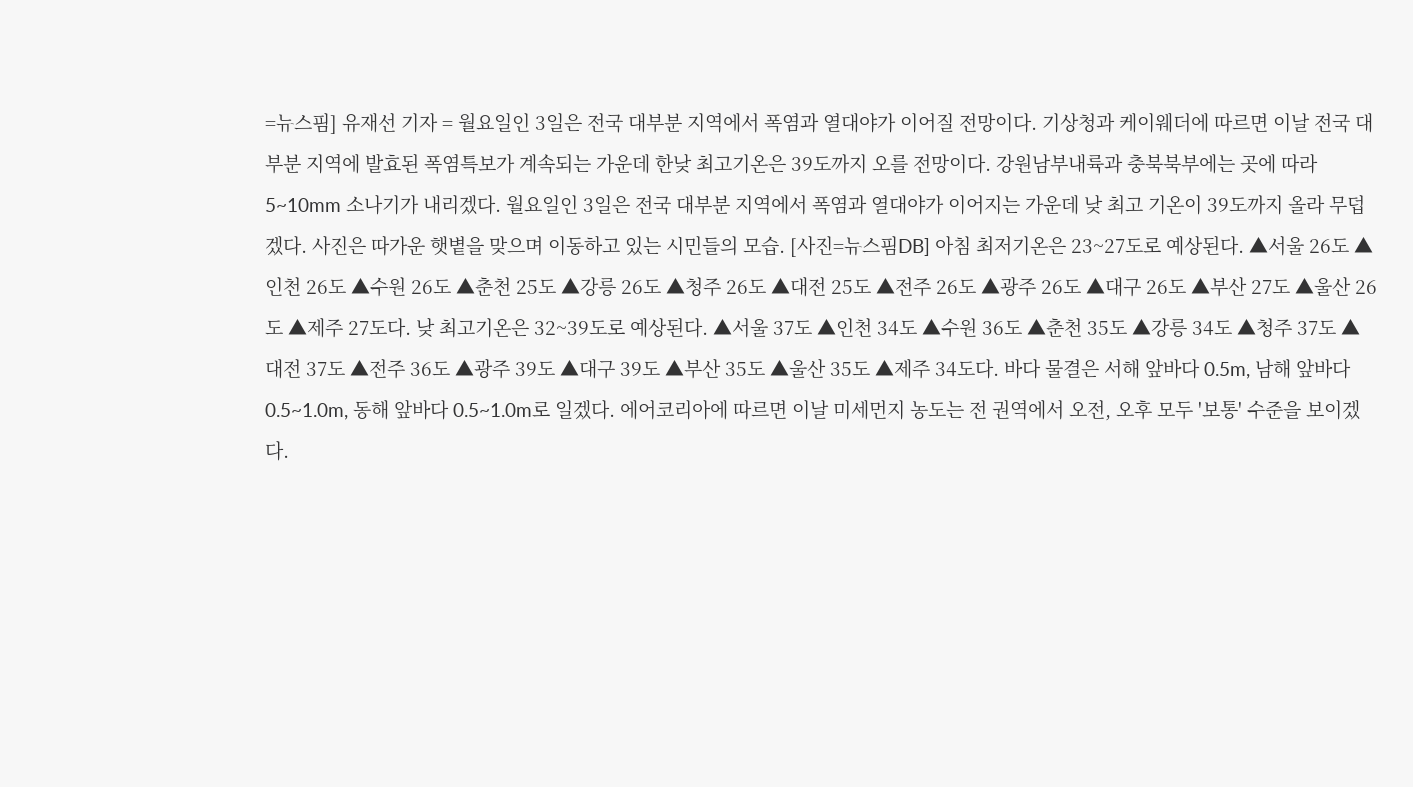=뉴스핌] 유재선 기자 = 월요일인 3일은 전국 대부분 지역에서 폭염과 열대야가 이어질 전망이다. 기상청과 케이웨더에 따르면 이날 전국 대부분 지역에 발효된 폭염특보가 계속되는 가운데 한낮 최고기온은 39도까지 오를 전망이다. 강원남부내륙과 충북북부에는 곳에 따라 5~10mm 소나기가 내리겠다. 월요일인 3일은 전국 대부분 지역에서 폭염과 열대야가 이어지는 가운데 낮 최고 기온이 39도까지 올라 무덥겠다. 사진은 따가운 햇볕을 맞으며 이동하고 있는 시민들의 모습. [사진=뉴스핌DB] 아침 최저기온은 23~27도로 예상된다. ▲서울 26도 ▲인천 26도 ▲수원 26도 ▲춘천 25도 ▲강릉 26도 ▲청주 26도 ▲대전 25도 ▲전주 26도 ▲광주 26도 ▲대구 26도 ▲부산 27도 ▲울산 26도 ▲제주 27도다. 낮 최고기온은 32~39도로 예상된다. ▲서울 37도 ▲인천 34도 ▲수원 36도 ▲춘천 35도 ▲강릉 34도 ▲청주 37도 ▲대전 37도 ▲전주 36도 ▲광주 39도 ▲대구 39도 ▲부산 35도 ▲울산 35도 ▲제주 34도다. 바다 물결은 서해 앞바다 0.5m, 남해 앞바다 0.5~1.0m, 동해 앞바다 0.5~1.0m로 일겠다. 에어코리아에 따르면 이날 미세먼지 농도는 전 권역에서 오전, 오후 모두 '보통' 수준을 보이겠다.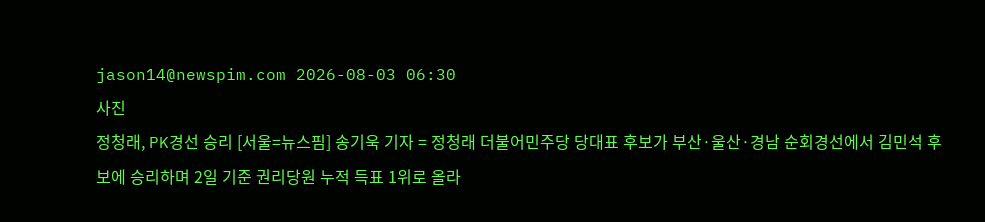jason14@newspim.com 2026-08-03 06:30
사진
정청래, PK경선 승리 [서울=뉴스핌] 송기욱 기자 = 정청래 더불어민주당 당대표 후보가 부산·울산·경남 순회경선에서 김민석 후보에 승리하며 2일 기준 권리당원 누적 득표 1위로 올라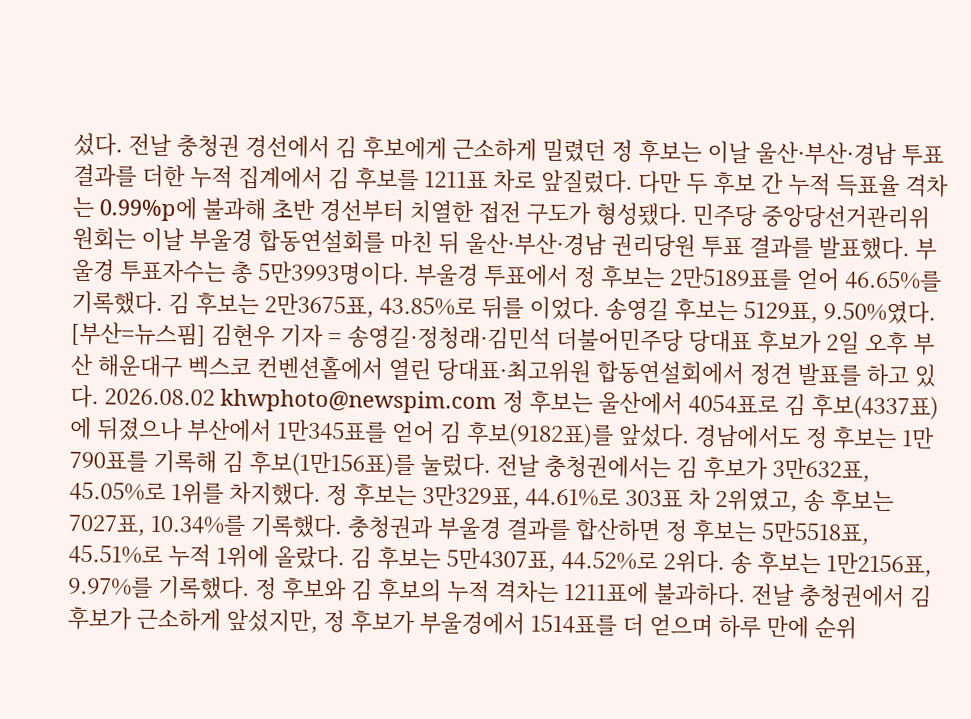섰다. 전날 충청권 경선에서 김 후보에게 근소하게 밀렸던 정 후보는 이날 울산·부산·경남 투표 결과를 더한 누적 집계에서 김 후보를 1211표 차로 앞질렀다. 다만 두 후보 간 누적 득표율 격차는 0.99%p에 불과해 초반 경선부터 치열한 접전 구도가 형성됐다. 민주당 중앙당선거관리위원회는 이날 부울경 합동연설회를 마친 뒤 울산·부산·경남 권리당원 투표 결과를 발표했다. 부울경 투표자수는 총 5만3993명이다. 부울경 투표에서 정 후보는 2만5189표를 얻어 46.65%를 기록했다. 김 후보는 2만3675표, 43.85%로 뒤를 이었다. 송영길 후보는 5129표, 9.50%였다. [부산=뉴스핌] 김현우 기자 = 송영길·정청래·김민석 더불어민주당 당대표 후보가 2일 오후 부산 해운대구 벡스코 컨벤션홀에서 열린 당대표·최고위원 합동연설회에서 정견 발표를 하고 있다. 2026.08.02 khwphoto@newspim.com 정 후보는 울산에서 4054표로 김 후보(4337표)에 뒤졌으나 부산에서 1만345표를 얻어 김 후보(9182표)를 앞섰다. 경남에서도 정 후보는 1만790표를 기록해 김 후보(1만156표)를 눌렀다. 전날 충청권에서는 김 후보가 3만632표, 45.05%로 1위를 차지했다. 정 후보는 3만329표, 44.61%로 303표 차 2위였고, 송 후보는 7027표, 10.34%를 기록했다. 충청권과 부울경 결과를 합산하면 정 후보는 5만5518표, 45.51%로 누적 1위에 올랐다. 김 후보는 5만4307표, 44.52%로 2위다. 송 후보는 1만2156표, 9.97%를 기록했다. 정 후보와 김 후보의 누적 격차는 1211표에 불과하다. 전날 충청권에서 김 후보가 근소하게 앞섰지만, 정 후보가 부울경에서 1514표를 더 얻으며 하루 만에 순위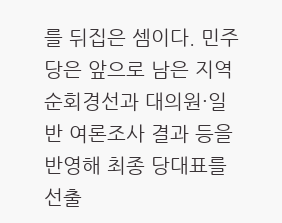를 뒤집은 셈이다. 민주당은 앞으로 남은 지역 순회경선과 대의원·일반 여론조사 결과 등을 반영해 최종 당대표를 선출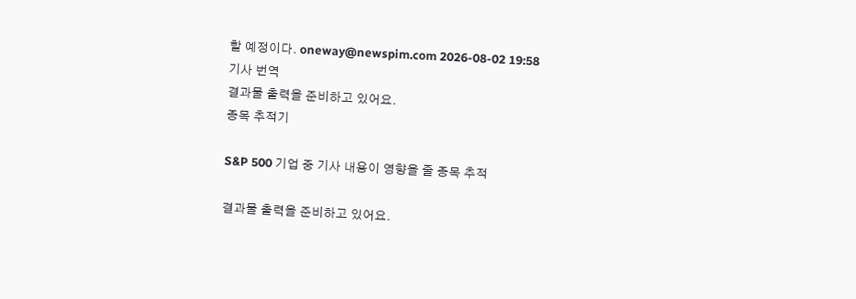할 예정이다. oneway@newspim.com 2026-08-02 19:58
기사 번역
결과물 출력을 준비하고 있어요.
종목 추적기

S&P 500 기업 중 기사 내용이 영향을 줄 종목 추적

결과물 출력을 준비하고 있어요.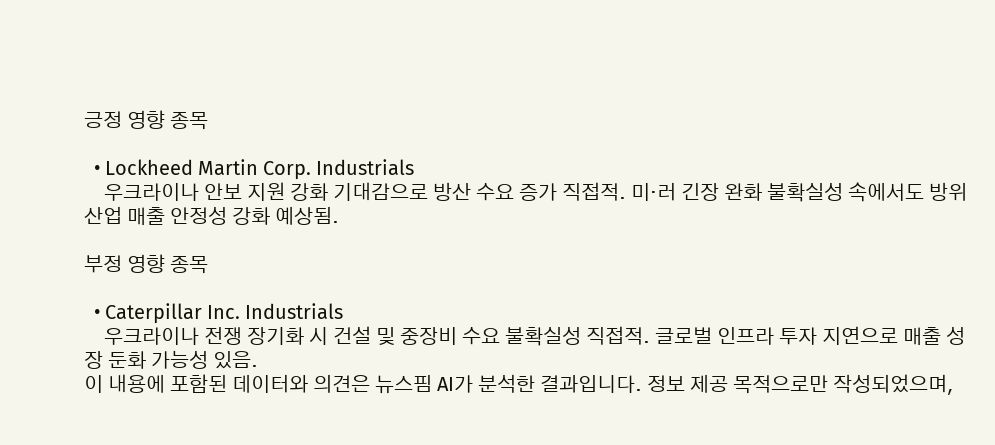긍정 영향 종목

  • Lockheed Martin Corp. Industrials
    우크라이나 안보 지원 강화 기대감으로 방산 수요 증가 직접적. 미·러 긴장 완화 불확실성 속에서도 방위산업 매출 안정성 강화 예상됨.

부정 영향 종목

  • Caterpillar Inc. Industrials
    우크라이나 전쟁 장기화 시 건설 및 중장비 수요 불확실성 직접적. 글로벌 인프라 투자 지연으로 매출 성장 둔화 가능성 있음.
이 내용에 포함된 데이터와 의견은 뉴스핌 AI가 분석한 결과입니다. 정보 제공 목적으로만 작성되었으며,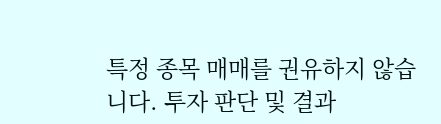특정 종목 매매를 권유하지 않습니다. 투자 판단 및 결과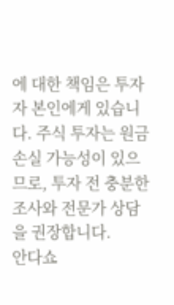에 대한 책임은 투자자 본인에게 있습니다. 주식 투자는 원금 손실 가능성이 있으므로, 투자 전 충분한 조사와 전문가 상담을 권장합니다.
안다쇼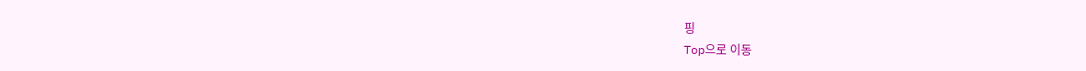핑
Top으로 이동